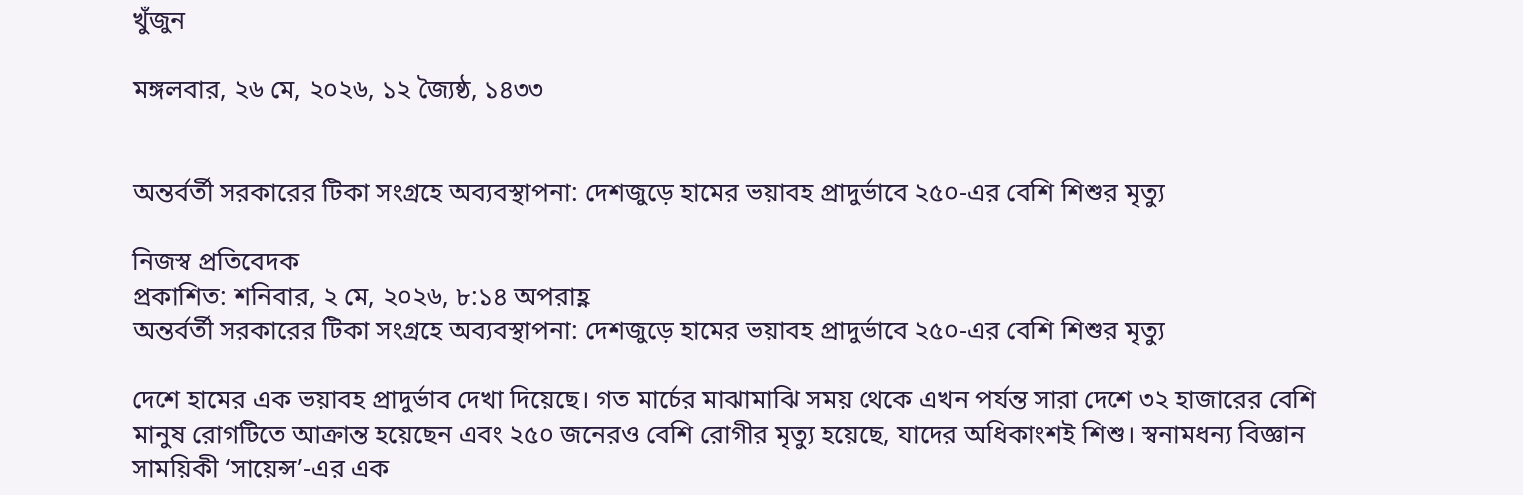খুঁজুন

মঙ্গলবার, ২৬ মে, ২০২৬, ১২ জ্যৈষ্ঠ, ১৪৩৩


অন্তর্বর্তী সরকারের টিকা সংগ্রহে অব্যবস্থাপনা: দেশজুড়ে হামের ভয়াবহ প্রাদুর্ভাবে ২৫০-এর বেশি শিশুর মৃত্যু

নিজস্ব প্রতিবেদক
প্রকাশিত: শনিবার, ২ মে, ২০২৬, ৮:১৪ অপরাহ্ণ
অন্তর্বর্তী সরকারের টিকা সংগ্রহে অব্যবস্থাপনা: দেশজুড়ে হামের ভয়াবহ প্রাদুর্ভাবে ২৫০-এর বেশি শিশুর মৃত্যু

দেশে হামের এক ভয়াবহ প্রাদুর্ভাব দেখা দিয়েছে। গত মার্চের মাঝামাঝি সময় থেকে এখন পর্যন্ত সারা দেশে ৩২ হাজারের বেশি মানুষ রোগটিতে আক্রান্ত হয়েছেন এবং ২৫০ জনেরও বেশি রোগীর মৃত্যু হয়েছে, যাদের অধিকাংশই শিশু। স্বনামধন্য বিজ্ঞান সাময়িকী ‘সায়েন্স’-এর এক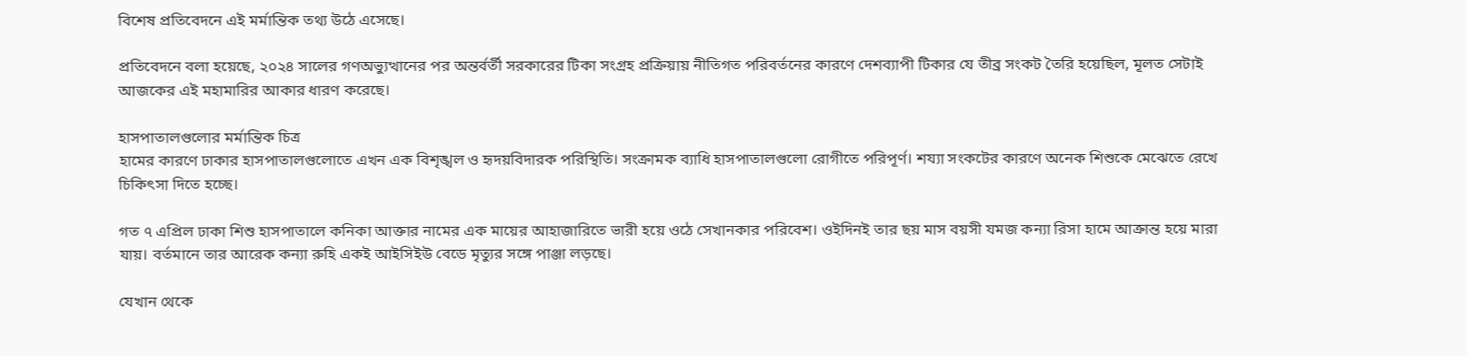বিশেষ প্রতিবেদনে এই মর্মান্তিক তথ্য উঠে এসেছে।

প্রতিবেদনে বলা হয়েছে, ২০২৪ সালের গণঅভ্যুত্থানের পর অন্তর্বর্তী সরকারের টিকা সংগ্রহ প্রক্রিয়ায় নীতিগত পরিবর্তনের কারণে দেশব্যাপী টিকার যে তীব্র সংকট তৈরি হয়েছিল, মূলত সেটাই আজকের এই মহামারির আকার ধারণ করেছে।

হাসপাতালগুলোর মর্মান্তিক চিত্র
হামের কারণে ঢাকার হাসপাতালগুলোতে এখন এক বিশৃঙ্খল ও হৃদয়বিদারক পরিস্থিতি। সংক্রামক ব্যাধি হাসপাতালগুলো রোগীতে পরিপূর্ণ। শয্যা সংকটের কারণে অনেক শিশুকে মেঝেতে রেখে চিকিৎসা দিতে হচ্ছে।

গত ৭ এপ্রিল ঢাকা শিশু হাসপাতালে কনিকা আক্তার নামের এক মায়ের আহাজারিতে ভারী হয়ে ওঠে সেখানকার পরিবেশ। ওইদিনই তার ছয় মাস বয়সী যমজ কন্যা রিসা হামে আক্রান্ত হয়ে মারা যায়। বর্তমানে তার আরেক কন্যা রুহি একই আইসিইউ বেডে মৃত্যুর সঙ্গে পাঞ্জা লড়ছে।

যেখান থেকে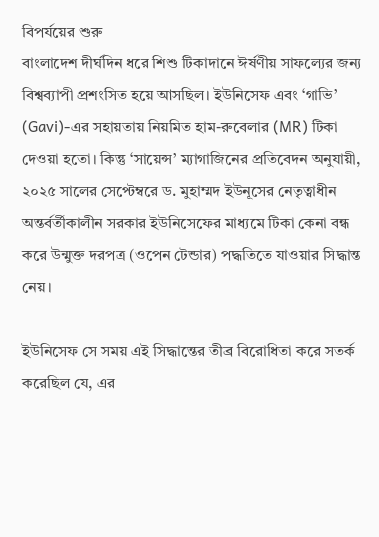বিপর্যয়ের শুরু
বাংলাদেশ দীর্ঘদিন ধরে শিশু টিকাদানে ঈর্ষণীয় সাফল্যের জন্য বিশ্বব্যাপী প্রশংসিত হয়ে আসছিল। ইউনিসেফ এবং ‘গাভি’ (Gavi)-এর সহায়তায় নিয়মিত হাম-রুবেলার (MR) টিকা দেওয়া হতো। কিন্তু ‘সায়েন্স’ ম্যাগাজিনের প্রতিবেদন অনুযায়ী, ২০২৫ সালের সেপ্টেম্বরে ড. মুহাম্মদ ইউনূসের নেতৃত্বাধীন অন্তর্বর্তীকালীন সরকার ইউনিসেফের মাধ্যমে টিকা কেনা বন্ধ করে উন্মুক্ত দরপত্র (ওপেন টেন্ডার) পদ্ধতিতে যাওয়ার সিদ্ধান্ত নেয়।

ইউনিসেফ সে সময় এই সিদ্ধান্তের তীব্র বিরোধিতা করে সতর্ক করেছিল যে, এর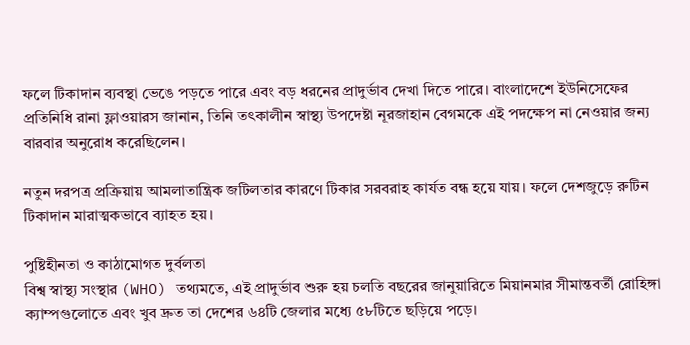ফলে টিকাদান ব্যবস্থা ভেঙে পড়তে পারে এবং বড় ধরনের প্রাদুর্ভাব দেখা দিতে পারে। বাংলাদেশে ইউনিসেফের প্রতিনিধি রানা ফ্লাওয়ারস জানান, তিনি তৎকালীন স্বাস্থ্য উপদেষ্টা নূরজাহান বেগমকে এই পদক্ষেপ না নেওয়ার জন্য বারবার অনুরোধ করেছিলেন।

নতুন দরপত্র প্রক্রিয়ায় আমলাতান্ত্রিক জটিলতার কারণে টিকার সরবরাহ কার্যত বন্ধ হয়ে যায়। ফলে দেশজুড়ে রুটিন টিকাদান মারাত্মকভাবে ব্যাহত হয়।

পুষ্টিহীনতা ও কাঠামোগত দুর্বলতা
বিশ্ব স্বাস্থ্য সংস্থার (WHO) তথ্যমতে, এই প্রাদুর্ভাব শুরু হয় চলতি বছরের জানুয়ারিতে মিয়ানমার সীমান্তবর্তী রোহিঙ্গা ক্যাম্পগুলোতে এবং খুব দ্রুত তা দেশের ৬৪টি জেলার মধ্যে ৫৮টিতে ছড়িয়ে পড়ে।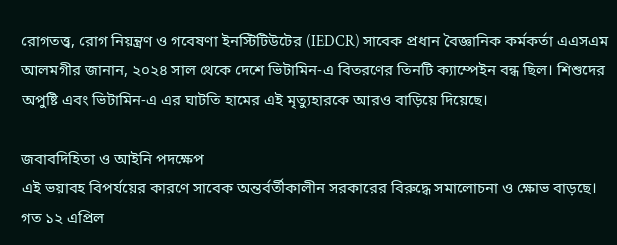রোগতত্ত্ব, রোগ নিয়ন্ত্রণ ও গবেষণা ইনস্টিটিউটের (IEDCR) সাবেক প্রধান বৈজ্ঞানিক কর্মকর্তা এএসএম আলমগীর জানান, ২০২৪ সাল থেকে দেশে ভিটামিন-এ বিতরণের তিনটি ক্যাম্পেইন বন্ধ ছিল। শিশুদের অপুষ্টি এবং ভিটামিন-এ এর ঘাটতি হামের এই মৃত্যুহারকে আরও বাড়িয়ে দিয়েছে।

জবাবদিহিতা ও আইনি পদক্ষেপ
এই ভয়াবহ বিপর্যয়ের কারণে সাবেক অন্তর্বর্তীকালীন সরকারের বিরুদ্ধে সমালোচনা ও ক্ষোভ বাড়ছে। গত ১২ এপ্রিল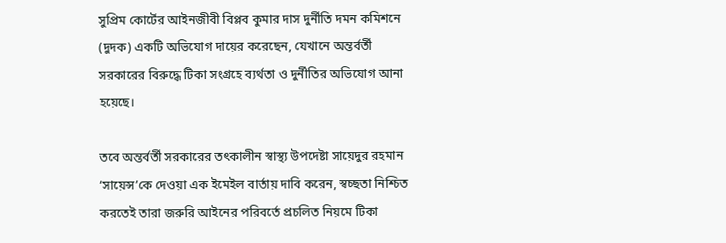সুপ্রিম কোর্টের আইনজীবী বিপ্লব কুমার দাস দুর্নীতি দমন কমিশনে (দুদক) একটি অভিযোগ দায়ের করেছেন, যেখানে অন্তর্বর্তী সরকারের বিরুদ্ধে টিকা সংগ্রহে ব্যর্থতা ও দুর্নীতির অভিযোগ আনা হয়েছে।

তবে অন্তর্বর্তী সরকারের তৎকালীন স্বাস্থ্য উপদেষ্টা সায়েদুর রহমান ‘সায়েন্স’কে দেওয়া এক ইমেইল বার্তায় দাবি করেন, স্বচ্ছতা নিশ্চিত করতেই তারা জরুরি আইনের পরিবর্তে প্রচলিত নিয়মে টিকা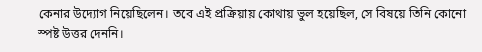কেনার উদ্যোগ নিয়েছিলেন। তবে এই প্রক্রিয়ায় কোথায় ভুল হয়েছিল, সে বিষয়ে তিনি কোনো স্পষ্ট উত্তর দেননি।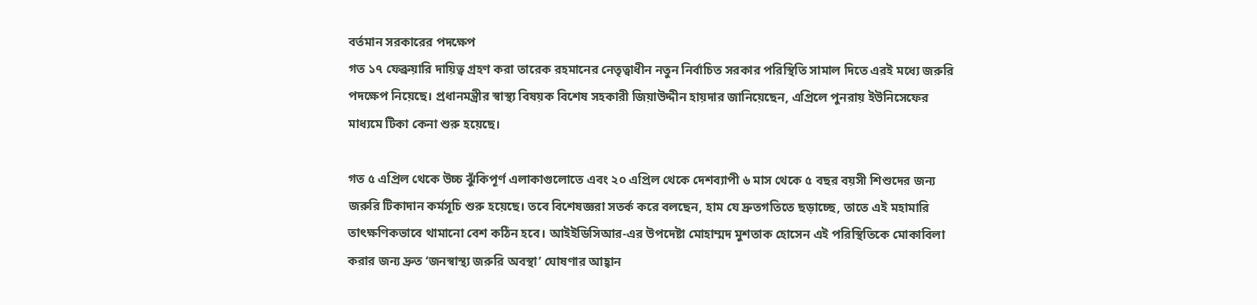বর্তমান সরকারের পদক্ষেপ
গত ১৭ ফেব্রুয়ারি দায়িত্ব গ্রহণ করা তারেক রহমানের নেতৃত্বাধীন নতুন নির্বাচিত সরকার পরিস্থিতি সামাল দিতে এরই মধ্যে জরুরি পদক্ষেপ নিয়েছে। প্রধানমন্ত্রীর স্বাস্থ্য বিষয়ক বিশেষ সহকারী জিয়াউদ্দীন হায়দার জানিয়েছেন, এপ্রিলে পুনরায় ইউনিসেফের মাধ্যমে টিকা কেনা শুরু হয়েছে।

গত ৫ এপ্রিল থেকে উচ্চ ঝুঁকিপূর্ণ এলাকাগুলোতে এবং ২০ এপ্রিল থেকে দেশব্যাপী ৬ মাস থেকে ৫ বছর বয়সী শিশুদের জন্য জরুরি টিকাদান কর্মসূচি শুরু হয়েছে। তবে বিশেষজ্ঞরা সতর্ক করে বলছেন, হাম যে দ্রুতগতিতে ছড়াচ্ছে, তাতে এই মহামারি তাৎক্ষণিকভাবে থামানো বেশ কঠিন হবে। আইইডিসিআর-এর উপদেষ্টা মোহাম্মদ মুশতাক হোসেন এই পরিস্থিতিকে মোকাবিলা করার জন্য দ্রুত ‘জনস্বাস্থ্য জরুরি অবস্থা’ ঘোষণার আহ্বান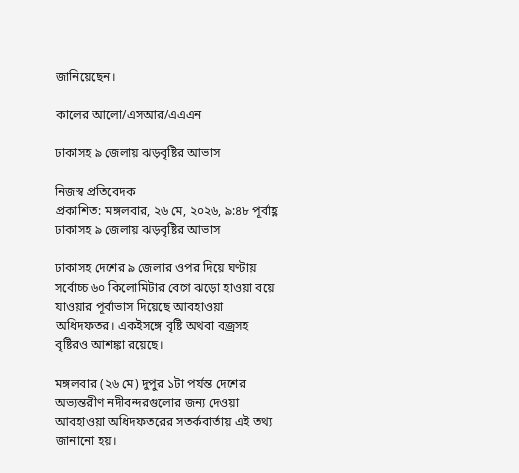জানিয়েছেন।

কালের আলো/এসআর/এএএন

ঢাকাসহ ৯ জেলায় ঝড়বৃষ্টির আভাস

নিজস্ব প্রতিবেদক
প্রকাশিত: মঙ্গলবার, ২৬ মে, ২০২৬, ৯:৪৮ পূর্বাহ্ণ
ঢাকাসহ ৯ জেলায় ঝড়বৃষ্টির আভাস

ঢাকাসহ দেশের ৯ জেলার ওপর দিয়ে ঘণ্টায় সর্বোচ্চ ৬০ কিলোমিটার বেগে ঝড়ো হাওয়া বয়ে যাওয়ার পূর্বাভাস দিয়েছে আবহাওয়া অধিদফতর। একইসঙ্গে বৃষ্টি অথবা বজ্রসহ বৃষ্টিরও আশঙ্কা রয়েছে।

মঙ্গলবার (২৬ মে) দুপুর ১টা পর্যন্ত দেশের অভ্যন্তরীণ নদীবন্দরগুলোর জন্য দেওয়া আবহাওয়া অধিদফতরের সতর্কবার্তায় এই তথ্য জানানো হয়।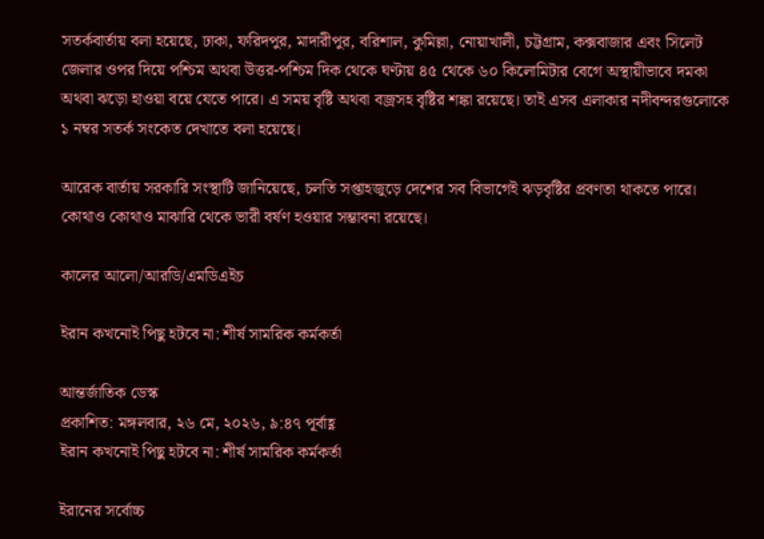সতর্কবার্তায় বলা হয়েছে, ঢাকা, ফরিদপুর, মাদারীপুর, বরিশাল, কুমিল্লা, নোয়াখালী, চট্টগ্রাম, কক্সবাজার এবং সিলেট জেলার ওপর দিয়ে পশ্চিম অথবা উত্তর-পশ্চিম দিক থেকে ঘণ্টায় ৪৫ থেকে ৬০ কিলোমিটার বেগে অস্থায়ীভাবে দমকা অথবা ঝড়ো হাওয়া বয়ে যেতে পারে। এ সময় বৃষ্টি অথবা বজ্রসহ বৃষ্টির শঙ্কা রয়েছে। তাই এসব এলাকার নদীবন্দরগুলোকে ১ নম্বর সতর্ক সংকেত দেখাতে বলা হয়েছে।

আরেক বার্তায় সরকারি সংস্থাটি জানিয়েছে, চলতি সপ্তাহজুড়ে দেশের সব বিভাগেই ঝড়বৃষ্টির প্রবণতা থাকতে পারে। কোথাও কোথাও মাঝারি থেকে ভারী বর্ষণ হওয়ার সম্ভাবনা রয়েছে।

কালের আলো/আরডি/এমডিএইচ

ইরান কখনোই পিছু হটবে না: শীর্ষ সামরিক কর্মকর্তা

আন্তর্জাতিক ডেস্ক
প্রকাশিত: মঙ্গলবার, ২৬ মে, ২০২৬, ৯:৪৭ পূর্বাহ্ণ
ইরান কখনোই পিছু হটবে না: শীর্ষ সামরিক কর্মকর্তা

ইরানের সর্বোচ্চ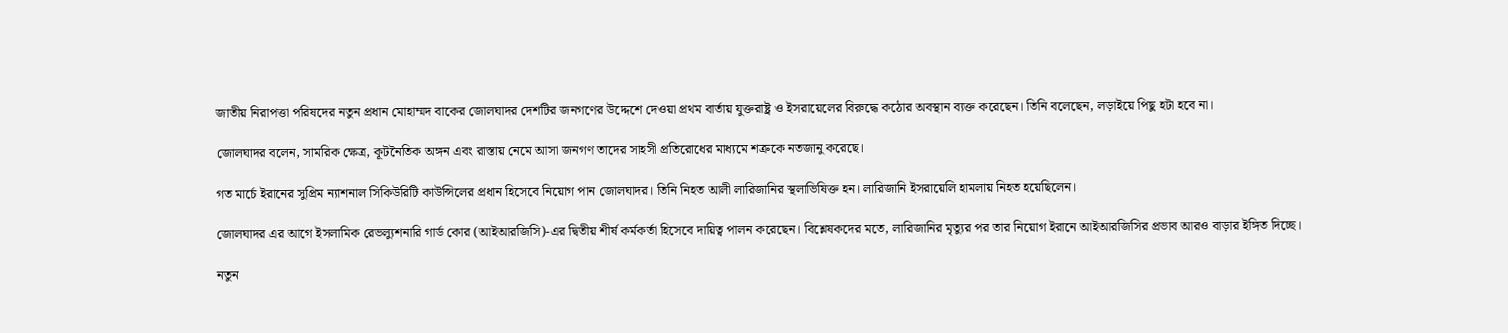জাতীয় নিরাপত্তা পরিষদের নতুন প্রধান মোহাম্মদ বাকের জোলঘাদর দেশটির জনগণের উদ্দেশে দেওয়া প্রথম বার্তায় যুক্তরাষ্ট্র ও ইসরায়েলের বিরুদ্ধে কঠোর অবস্থান ব্যক্ত করেছেন। তিনি বলেছেন, লড়াইয়ে পিছু হটা হবে না।

জোলঘাদর বলেন, সামরিক ক্ষেত্র, কূটনৈতিক অঙ্গন এবং রাস্তায় নেমে আসা জনগণ তাদের সাহসী প্রতিরোধের মাধ্যমে শত্রুকে নতজানু করেছে।

গত মার্চে ইরানের সুপ্রিম ন্যাশনাল সিকিউরিটি কাউন্সিলের প্রধান হিসেবে নিয়োগ পান জোলঘাদর। তিনি নিহত আলী লারিজানির স্থলাভিষিক্ত হন। লারিজানি ইসরায়েলি হামলায় নিহত হয়েছিলেন।

জোলঘাদর এর আগে ইসলামিক রেভল্যুশনারি গার্ড কোর (আইআরজিসি)-এর দ্বিতীয় শীর্ষ কর্মকর্তা হিসেবে দায়িত্ব পালন করেছেন। বিশ্লেষকদের মতে, লারিজানির মৃত্যুর পর তার নিয়োগ ইরানে আইআরজিসির প্রভাব আরও বাড়ার ইঙ্গিত দিচ্ছে।

নতুন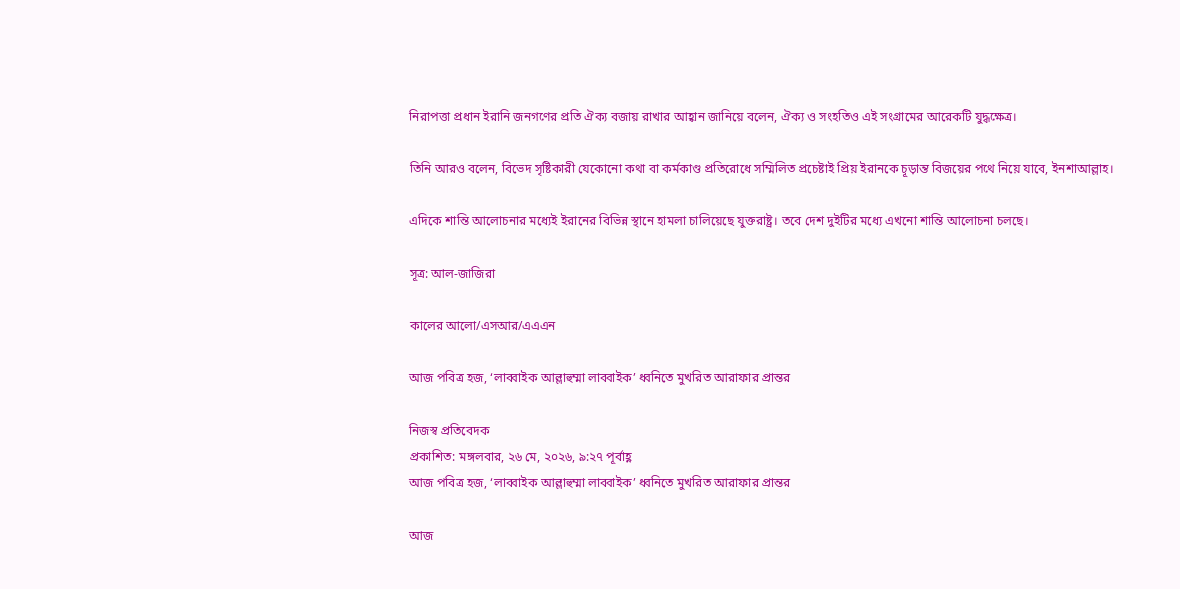নিরাপত্তা প্রধান ইরানি জনগণের প্রতি ঐক্য বজায় রাখার আহ্বান জানিয়ে বলেন, ঐক্য ও সংহতিও এই সংগ্রামের আরেকটি যুদ্ধক্ষেত্র।

তিনি আরও বলেন, বিভেদ সৃষ্টিকারী যেকোনো কথা বা কর্মকাণ্ড প্রতিরোধে সম্মিলিত প্রচেষ্টাই প্রিয় ইরানকে চূড়ান্ত বিজয়ের পথে নিয়ে যাবে, ইনশাআল্লাহ।

এদিকে শান্তি আলোচনার মধ্যেই ইরানের বিভিন্ন স্থানে হামলা চালিয়েছে যুক্তরাষ্ট্র। তবে দেশ দুইটির মধ্যে এখনো শান্তি আলোচনা চলছে।

সূত্র: আল-জাজিরা

কালের আলো/এসআর/এএএন

আজ পবিত্র হজ, ‘লাব্বাইক আল্লাহুম্মা লাব্বাইক’ ধ্বনিতে মুখরিত আরাফার প্রান্তর

নিজস্ব প্রতিবেদক
প্রকাশিত: মঙ্গলবার, ২৬ মে, ২০২৬, ৯:২৭ পূর্বাহ্ণ
আজ পবিত্র হজ, ‘লাব্বাইক আল্লাহুম্মা লাব্বাইক’ ধ্বনিতে মুখরিত আরাফার প্রান্তর

আজ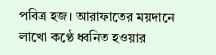পবিত্র হজ। আরাফাতের ময়দানে লাখো কণ্ঠে ধ্বনিত হওয়ার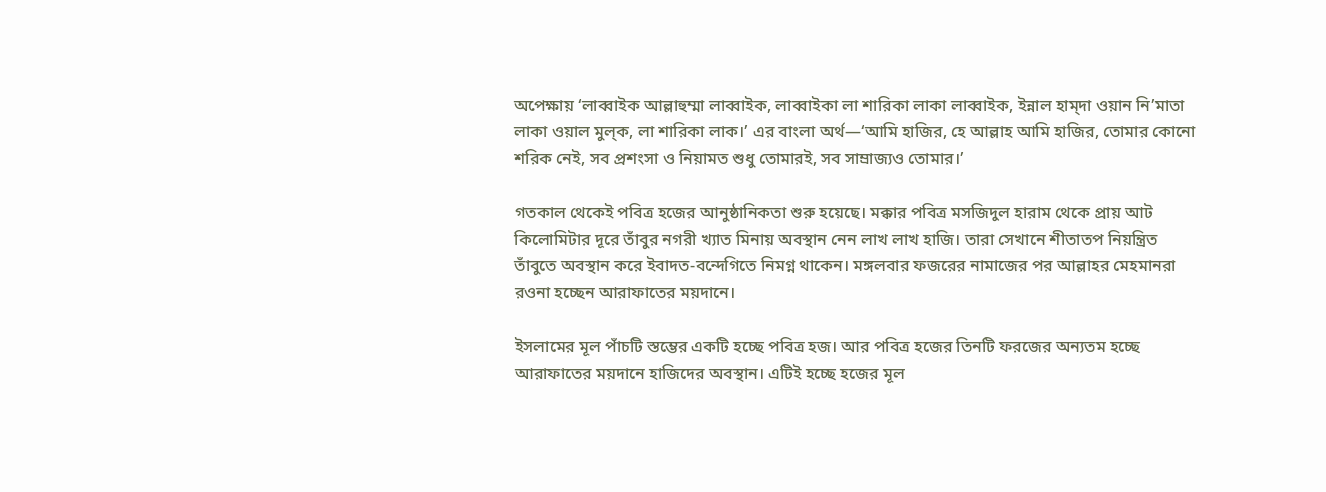অপেক্ষায় ‘লাব্বাইক আল্লাহুম্মা লাব্বাইক, লাব্বাইকা লা শারিকা লাকা লাব্বাইক, ইন্নাল হাম্‌দা ওয়ান নি’মাতা লাকা ওয়াল মুল্‌ক, লা শারিকা লাক।’ এর বাংলা অর্থ—‘আমি হাজির, হে আল্লাহ আমি হাজির, তোমার কোনো শরিক নেই, সব প্রশংসা ও নিয়ামত শুধু তোমারই, সব সাম্রাজ্যও তোমার।’

গতকাল থেকেই পবিত্র হজের আনুষ্ঠানিকতা শুরু হয়েছে। মক্কার পবিত্র মসজিদুল হারাম থেকে প্রায় আট কিলোমিটার দূরে তাঁবুর নগরী খ্যাত মিনায় অবস্থান নেন লাখ লাখ হাজি। তারা সেখানে শীতাতপ নিয়ন্ত্রিত তাঁবুতে অবস্থান করে ইবাদত-বন্দেগিতে নিমগ্ন থাকেন। মঙ্গলবার ফজরের নামাজের পর আল্লাহর মেহমানরা রওনা হচ্ছেন আরাফাতের ময়দানে।

ইসলামের মূল পাঁচটি স্তম্ভের একটি হচ্ছে পবিত্র হজ। আর পবিত্র হজের তিনটি ফরজের অন্যতম হচ্ছে আরাফাতের ময়দানে হাজিদের অবস্থান। এটিই হচ্ছে হজের মূল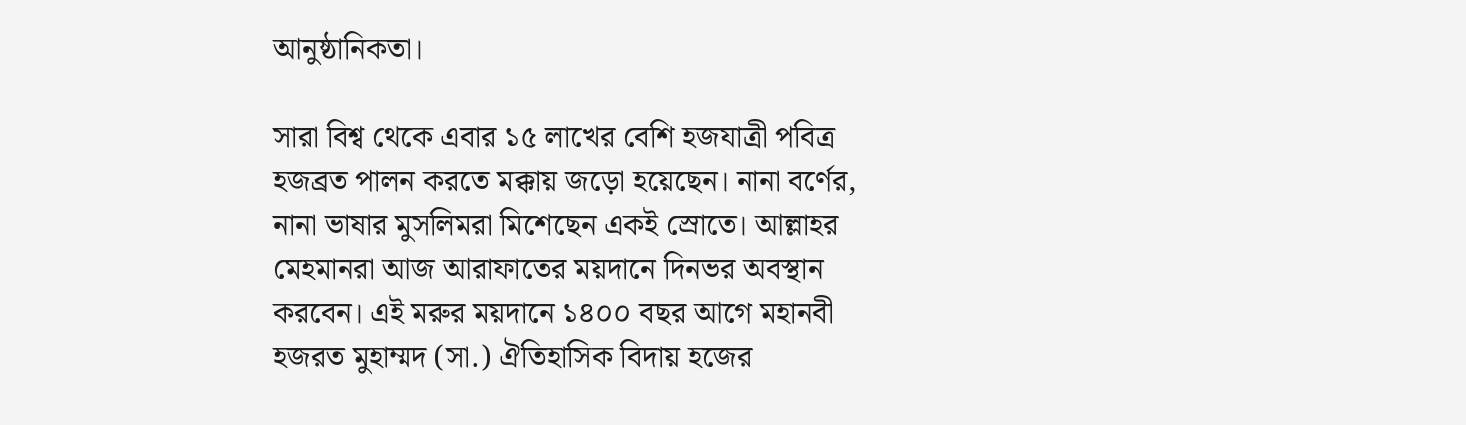আনুষ্ঠানিকতা।

সারা বিশ্ব থেকে এবার ১৫ লাখের বেশি হজযাত্রী পবিত্র হজব্রত পালন করতে মক্কায় জড়ো হয়েছেন। নানা বর্ণের, নানা ভাষার মুসলিমরা মিশেছেন একই স্রোতে। আল্লাহর মেহমানরা আজ আরাফাতের ময়দানে দিনভর অবস্থান করবেন। এই মরুর ময়দানে ১৪০০ বছর আগে মহানবী হজরত মুহাম্মদ (সা.) ঐতিহাসিক বিদায় হজের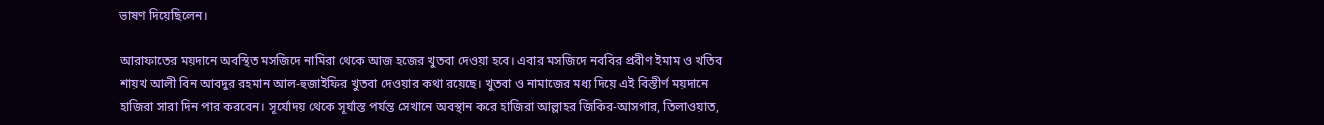ভাষণ দিয়েছিলেন।

আরাফাতের ময়দানে অবস্থিত মসজিদে নামিরা থেকে আজ হজের খুতবা দেওয়া হবে। এবার মসজিদে নববির প্রবীণ ইমাম ও খতিব শায়খ আলী বিন আবদুর রহমান আল-হুজাইফির খুতবা দেওয়ার কথা রয়েছে। খুতবা ও নামাজের মধ্য দিয়ে এই বিস্তীর্ণ ময়দানে হাজিরা সারা দিন পার করবেন। সূর্যোদয় থেকে সূর্যাস্ত পর্যন্ত সেখানে অবস্থান করে হাজিরা আল্লাহর জিকির-আসগার, তিলাওয়াত,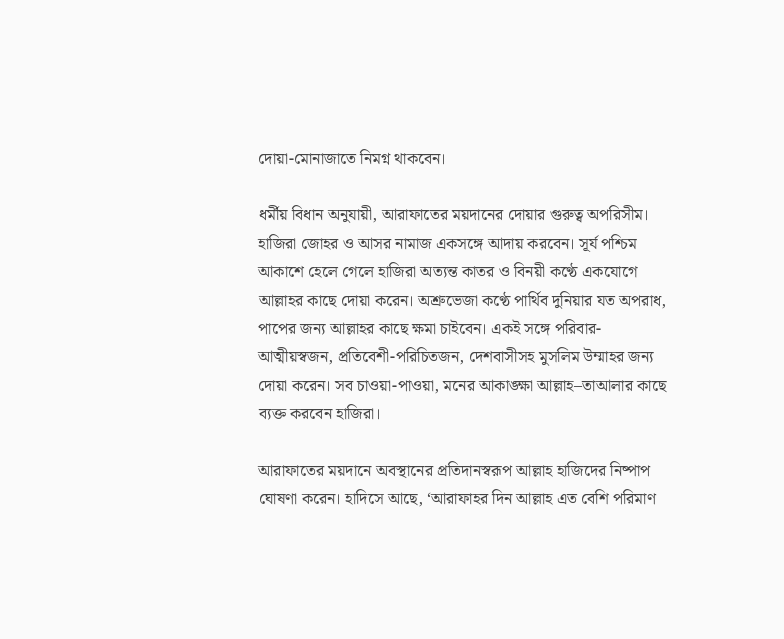দোয়া-মোনাজাতে নিমগ্ন থাকবেন।

ধর্মীয় বিধান অনুযায়ী, আরাফাতের ময়দানের দোয়ার গুরুত্ব অপরিসীম। হাজিরা জোহর ও আসর নামাজ একসঙ্গে আদায় করবেন। সূর্য পশ্চিম আকাশে হেলে গেলে হাজিরা অত্যন্ত কাতর ও বিনয়ী কণ্ঠে একযোগে আল্লাহর কাছে দোয়া করেন। অশ্রুভেজা কণ্ঠে পার্থিব দুনিয়ার যত অপরাধ, পাপের জন্য আল্লাহর কাছে ক্ষমা চাইবেন। একই সঙ্গে পরিবার-আত্মীয়স্বজন, প্রতিবেশী-পরিচিতজন, দেশবাসীসহ মুসলিম উম্মাহর জন্য দোয়া করেন। সব চাওয়া-পাওয়া, মনের আকাঙ্ক্ষা আল্লাহ–তাআলার কাছে ব্যক্ত করবেন হাজিরা।

আরাফাতের ময়দানে অবস্থানের প্রতিদানস্বরূপ আল্লাহ হাজিদের নিষ্পাপ ঘোষণা করেন। হাদিসে আছে, ‘আরাফাহর দিন আল্লাহ এত বেশি পরিমাণ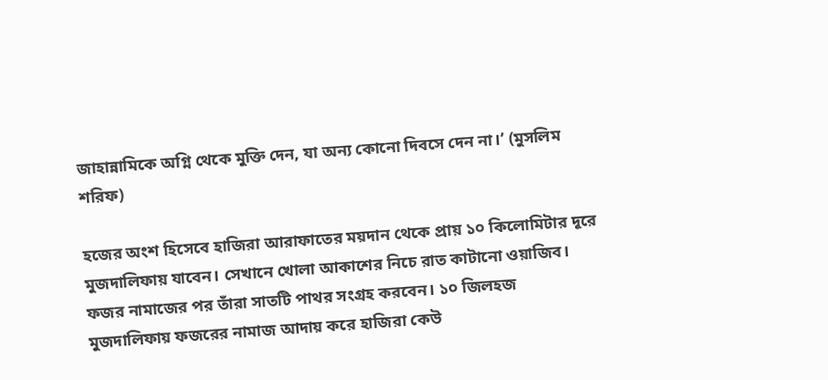জাহান্নামিকে অগ্নি থেকে মুক্তি দেন, যা অন্য কোনো দিবসে দেন না।’ (মুসলিম শরিফ)

হজের অংশ হিসেবে হাজিরা আরাফাতের ময়দান থেকে প্রায় ১০ কিলোমিটার দূরে মুজদালিফায় যাবেন। সেখানে খোলা আকাশের নিচে রাত কাটানো ওয়াজিব। ফজর নামাজের পর তাঁরা সাতটি পাথর সংগ্রহ করবেন। ১০ জিলহজ মুজদালিফায় ফজরের নামাজ আদায় করে হাজিরা কেউ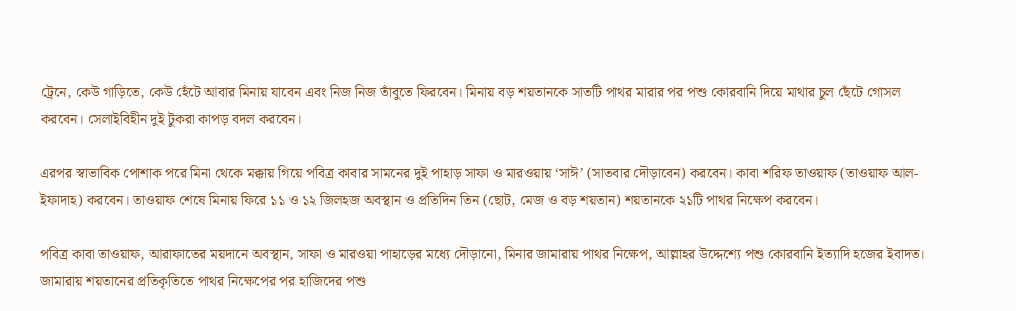ট্রেনে, কেউ গাড়িতে, কেউ হেঁটে আবার মিনায় যাবেন এবং নিজ নিজ তাঁবুতে ফিরবেন। মিনায় বড় শয়তানকে সাতটি পাথর মারার পর পশু কোরবানি দিয়ে মাথার চুল ছেঁটে গোসল করবেন। সেলাইবিহীন দুই টুকরা কাপড় বদল করবেন।

এরপর স্বাভাবিক পোশাক পরে মিনা থেকে মক্কায় গিয়ে পবিত্র কাবার সামনের দুই পাহাড় সাফা ও মারওয়ায় ‘সাঈ’ (সাতবার দৌড়াবেন) করবেন। কাবা শরিফ তাওয়াফ (তাওয়াফ আল-ইফাদাহ) করবেন। তাওয়াফ শেষে মিনায় ফিরে ১১ ও ১২ জিলহজ অবস্থান ও প্রতিদিন তিন (ছোট, মেজ ও বড় শয়তান) শয়তানকে ২১টি পাথর নিক্ষেপ করবেন।

পবিত্র কাবা তাওয়াফ, আরাফাতের ময়দানে অবস্থান, সাফা ও মারওয়া পাহাড়ের মধ্যে দৌড়ানো, মিনার জামারায় পাথর নিক্ষেপ, আল্লাহর উদ্দেশ্যে পশু কোরবানি ইত্যাদি হজের ইবাদত। জামারায় শয়তানের প্রতিকৃতিতে পাথর নিক্ষেপের পর হাজিদের পশু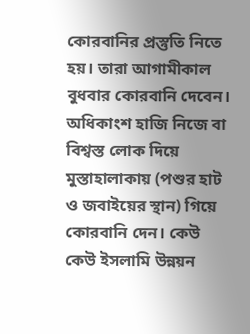কোরবানির প্রস্তুতি নিতে হয়। তারা আগামীকাল বুধবার কোরবানি দেবেন। অধিকাংশ হাজি নিজে বা বিশ্বস্ত লোক দিয়ে মুস্তাহালাকায় (পশুর হাট ও জবাইয়ের স্থান) গিয়ে কোরবানি দেন। কেউ কেউ ইসলামি উন্নয়ন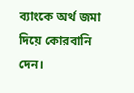ব্যাংকে অর্থ জমা দিয়ে কোরবানি দেন।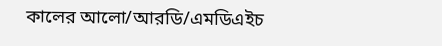কালের আলো/আরডি/এমডিএইচ